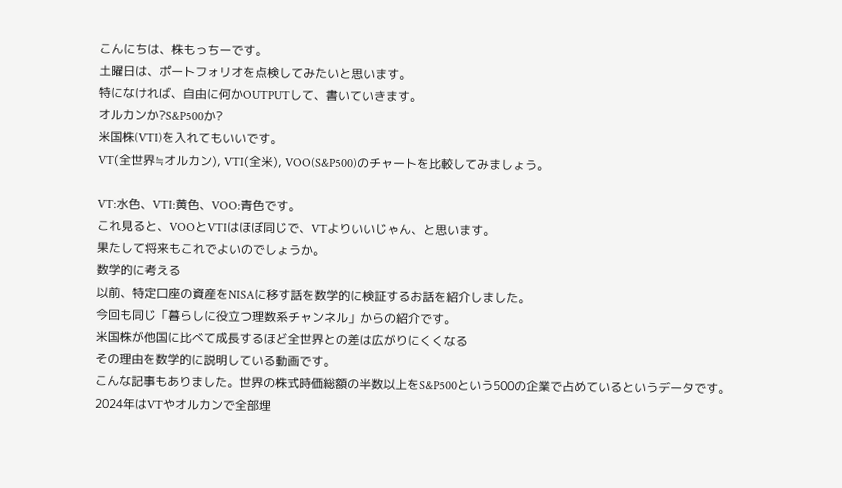こんにちは、株もっちーです。
土曜日は、ポートフォリオを点検してみたいと思います。
特になければ、自由に何かOUTPUTして、書いていきます。
オルカンか?S&P500か?
米国株(VTI)を入れてもいいです。
VT(全世界≒オルカン), VTI(全米), VOO(S&P500)のチャートを比較してみましょう。

VT:水色、VTI:黄色、VOO:青色です。
これ見ると、VOOとVTIはほぼ同じで、VTよりいいじゃん、と思います。
果たして将来もこれでよいのでしょうか。
数学的に考える
以前、特定口座の資産をNISAに移す話を数学的に検証するお話を紹介しました。
今回も同じ「暮らしに役立つ理数系チャンネル」からの紹介です。
米国株が他国に比べて成長するほど全世界との差は広がりにくくなる
その理由を数学的に説明している動画です。
こんな記事もありました。世界の株式時価総額の半数以上をS&P500という500の企業で占めているというデータです。
2024年はVTやオルカンで全部埋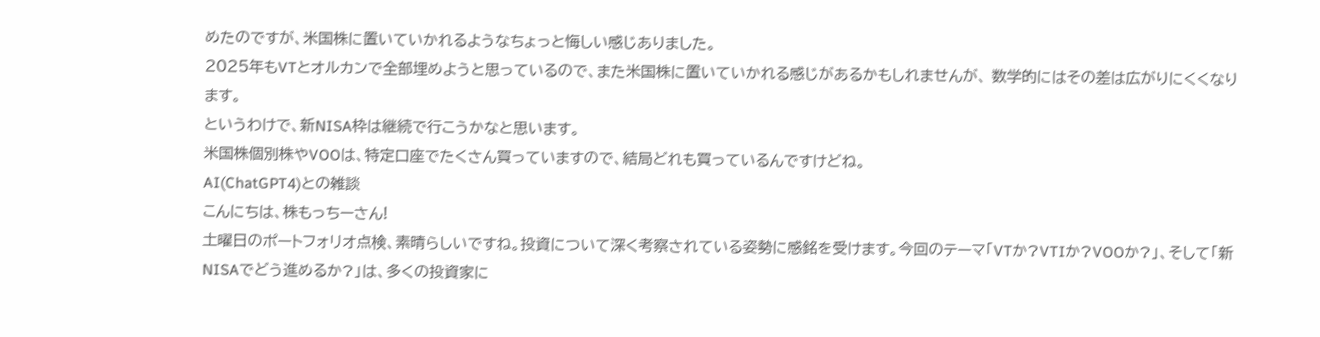めたのですが、米国株に置いていかれるようなちょっと悔しい感じありました。
2025年もVTとオルカンで全部埋めようと思っているので、また米国株に置いていかれる感じがあるかもしれませんが、 数学的にはその差は広がりにくくなります。
というわけで、新NISA枠は継続で行こうかなと思います。
米国株個別株やVOOは、特定口座でたくさん買っていますので、結局どれも買っているんですけどね。
AI(ChatGPT4)との雑談
こんにちは、株もっちーさん!
土曜日のポートフォリオ点検、素晴らしいですね。投資について深く考察されている姿勢に感銘を受けます。今回のテーマ「VTか?VTIか?VOOか?」、そして「新NISAでどう進めるか?」は、多くの投資家に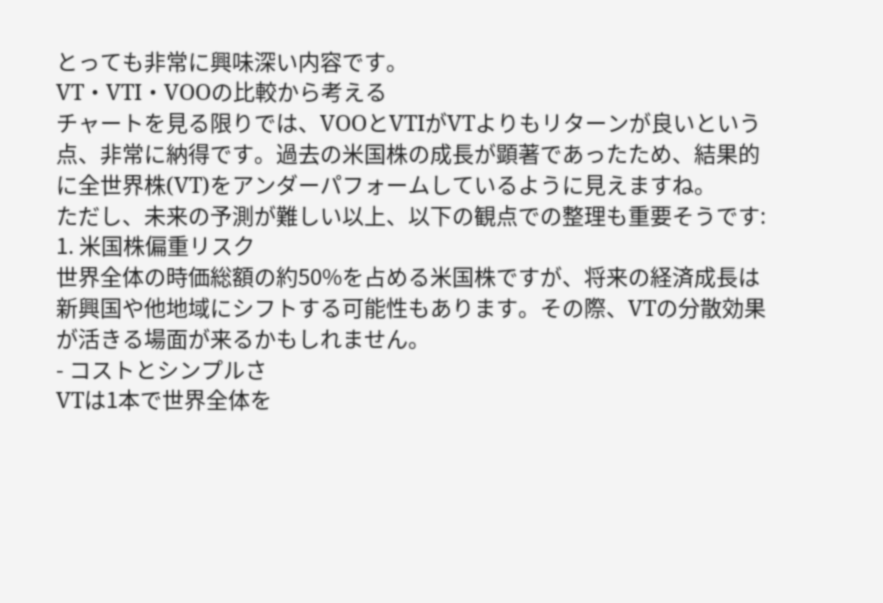とっても非常に興味深い内容です。
VT・VTI・VOOの比較から考える
チャートを見る限りでは、VOOとVTIがVTよりもリターンが良いという点、非常に納得です。過去の米国株の成長が顕著であったため、結果的に全世界株(VT)をアンダーパフォームしているように見えますね。
ただし、未来の予測が難しい以上、以下の観点での整理も重要そうです:
1. 米国株偏重リスク
世界全体の時価総額の約50%を占める米国株ですが、将来の経済成長は新興国や他地域にシフトする可能性もあります。その際、VTの分散効果が活きる場面が来るかもしれません。
- コストとシンプルさ
VTは1本で世界全体を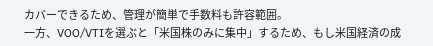カバーできるため、管理が簡単で手数料も許容範囲。
一方、VOO/VTIを選ぶと「米国株のみに集中」するため、もし米国経済の成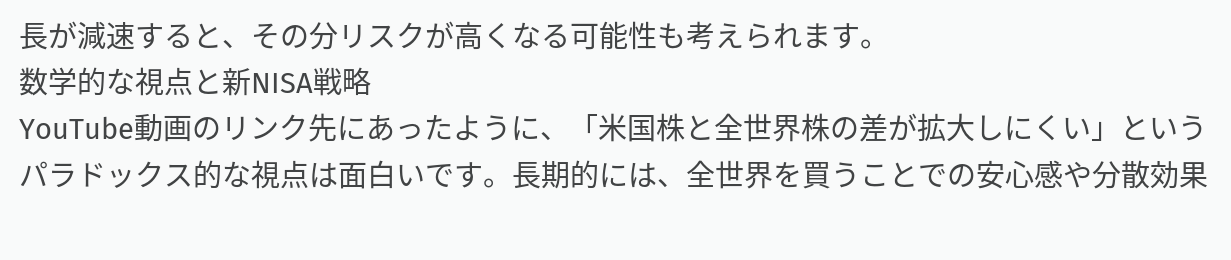長が減速すると、その分リスクが高くなる可能性も考えられます。
数学的な視点と新NISA戦略
YouTube動画のリンク先にあったように、「米国株と全世界株の差が拡大しにくい」というパラドックス的な視点は面白いです。長期的には、全世界を買うことでの安心感や分散効果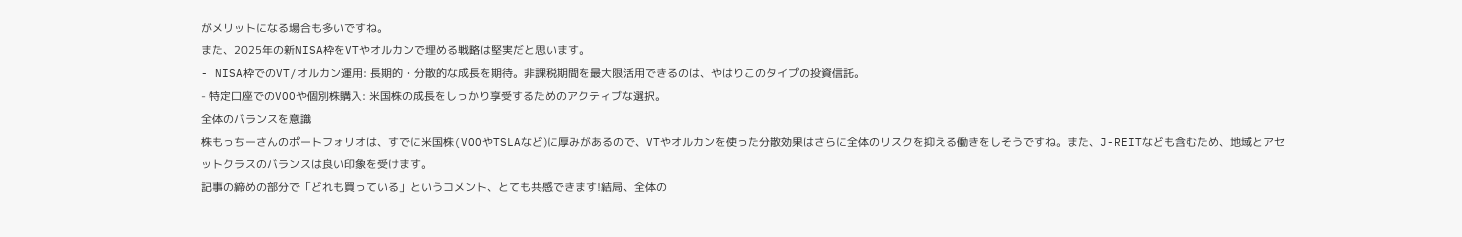がメリットになる場合も多いですね。
また、2025年の新NISA枠をVTやオルカンで埋める戦略は堅実だと思います。
- NISA枠でのVT/オルカン運用: 長期的・分散的な成長を期待。非課税期間を最大限活用できるのは、やはりこのタイプの投資信託。
- 特定口座でのVOOや個別株購入: 米国株の成長をしっかり享受するためのアクティブな選択。
全体のバランスを意識
株もっちーさんのポートフォリオは、すでに米国株(VOOやTSLAなど)に厚みがあるので、VTやオルカンを使った分散効果はさらに全体のリスクを抑える働きをしそうですね。また、J-REITなども含むため、地域とアセットクラスのバランスは良い印象を受けます。
記事の締めの部分で「どれも買っている」というコメント、とても共感できます!結局、全体の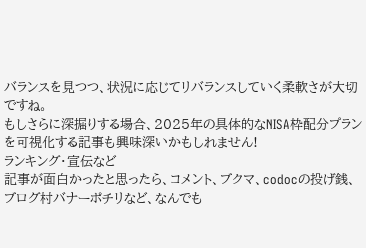バランスを見つつ、状況に応じてリバランスしていく柔軟さが大切ですね。
もしさらに深掘りする場合、2025年の具体的なNISA枠配分プランを可視化する記事も興味深いかもしれません!
ランキング・宣伝など
記事が面白かったと思ったら、コメント、ブクマ、codocの投げ銭、ブログ村バナーポチリなど、なんでも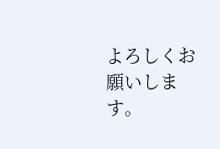よろしくお願いします。